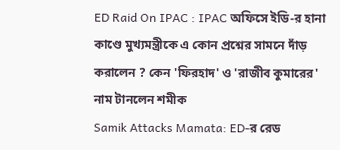ED Raid On IPAC : IPAC অফিসে ইডি-র হানা কাণ্ডে মুখ্যমন্ত্রীকে এ কোন প্রশ্নের সামনে দাঁড় করালেন ? কেন 'ফিরহাদ' ও 'রাজীব কুমারের' নাম টানলেন শমীক
Samik Attacks Mamata: ED-র রেড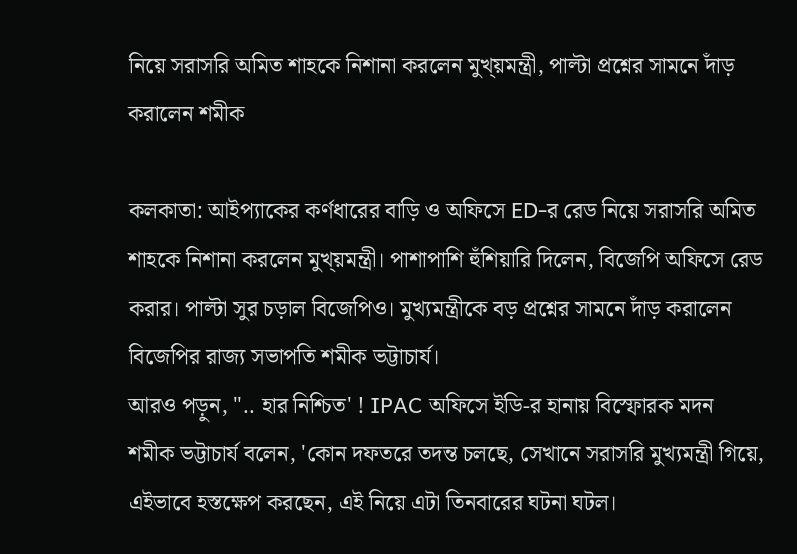নিয়ে সরাসরি অমিত শাহকে নিশানা করলেন মুখ্য়মন্ত্রী, পাল্টা প্রশ্নের সামনে দাঁড় করালেন শমীক

কলকাতা: আইপ্যাকের কর্ণধারের বাড়ি ও অফিসে ED-র রেড নিয়ে সরাসরি অমিত শাহকে নিশানা করলেন মুখ্য়মন্ত্রী। পাশাপাশি হুঁশিয়ারি দিলেন, বিজেপি অফিসে রেড করার। পাল্টা সুর চড়াল বিজেপিও। মুখ্যমন্ত্রীকে বড় প্রশ্নের সামনে দাঁড় করালেন বিজেপির রাজ্য সভাপতি শমীক ভট্টাচার্য।
আরও পড়ুন, ".. হার নিশ্চিত' ! IPAC অফিসে ইডি-র হানায় বিস্ফোরক মদন
শমীক ভট্টাচার্য বলেন, 'কোন দফতরে তদন্ত চলছে, সেখানে সরাসরি মুখ্যমন্ত্রী গিয়ে, এইভাবে হস্তক্ষেপ করছেন, এই নিয়ে এটা তিনবারের ঘটনা ঘটল।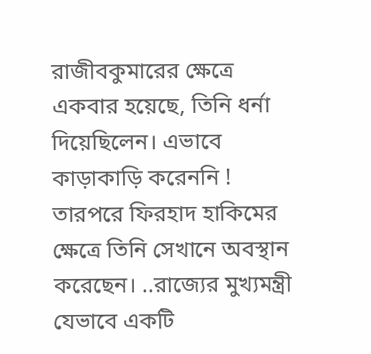রাজীবকুমারের ক্ষেত্রে একবার হয়েছে, তিনি ধর্না দিয়েছিলেন। এভাবে কাড়াকাড়ি করেননি ! তারপরে ফিরহাদ হাকিমের ক্ষেত্রে তিনি সেখানে অবস্থান করেছেন। ..রাজ্যের মুখ্যমন্ত্রী যেভাবে একটি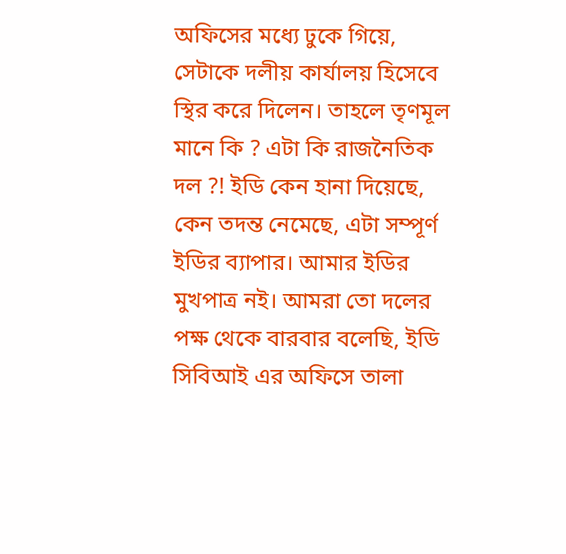অফিসের মধ্যে ঢুকে গিয়ে, সেটাকে দলীয় কার্যালয় হিসেবে স্থির করে দিলেন। তাহলে তৃণমূল মানে কি ? এটা কি রাজনৈতিক দল ?! ইডি কেন হানা দিয়েছে, কেন তদন্ত নেমেছে, এটা সম্পূর্ণ ইডির ব্যাপার। আমার ইডির মুখপাত্র নই। আমরা তো দলের পক্ষ থেকে বারবার বলেছি, ইডি সিবিআই এর অফিসে তালা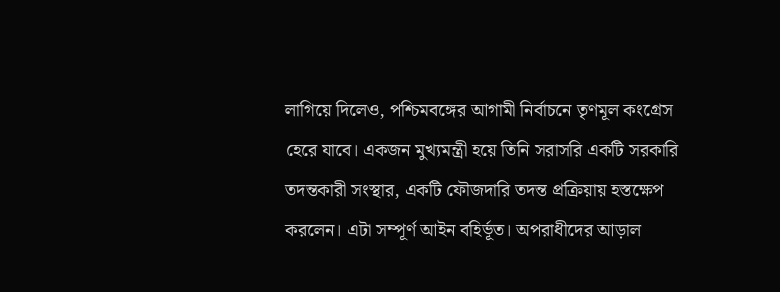লাগিয়ে দিলেও, পশ্চিমবঙ্গের আগামী নির্বাচনে তৃণমূল কংগ্রেস হেরে যাবে। একজন মুখ্যমন্ত্রী হয়ে তিনি সরাসরি একটি সরকারি তদন্তকারী সংস্থার, একটি ফৌজদারি তদন্ত প্রক্রিয়ায় হস্তক্ষেপ করলেন। এটা সম্পূর্ণ আইন বহির্ভূত। অপরাধীদের আড়াল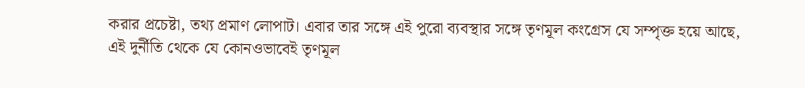করার প্রচেষ্টা, তথ্য প্রমাণ লোপাট। এবার তার সঙ্গে এই পুরো ব্যবস্থার সঙ্গে তৃণমূল কংগ্রেস যে সম্পৃক্ত হয়ে আছে, এই দুর্নীতি থেকে যে কোনওভাবেই তৃণমূল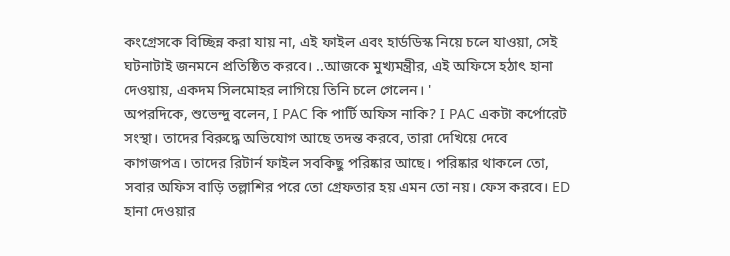কংগ্রেসকে বিচ্ছিন্ন করা যায় না, এই ফাইল এবং হার্ডডিস্ক নিয়ে চলে যাওয়া, সেই ঘটনাটাই জনমনে প্রতিষ্ঠিত করবে। ..আজকে মুখ্যমন্ত্রীর, এই অফিসে হঠাৎ হানা দেওয়ায়, একদম সিলমোহর লাগিয়ে তিনি চলে গেলেন। '
অপরদিকে, শুভেন্দু বলেন, I PAC কি পার্টি অফিস নাকি? I PAC একটা কর্পোরেট সংস্থা। তাদের বিরুদ্ধে অভিযোগ আছে তদন্ত করবে, তারা দেখিয়ে দেবে কাগজপত্র। তাদের রিটার্ন ফাইল সবকিছু পরিষ্কার আছে। পরিষ্কার থাকলে তো, সবার অফিস বাড়ি তল্লাশির পরে তো গ্রেফতার হয় এমন তো নয়। ফেস করবে। ED হানা দেওয়ার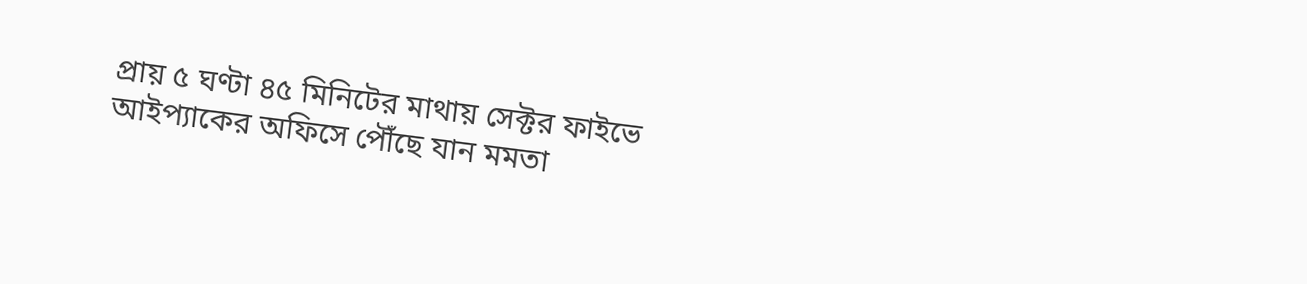প্রায় ৫ ঘণ্টা ৪৫ মিনিটের মাথায় সেক্টর ফাইভে আইপ্যাকের অফিসে পৌঁছে যান মমতা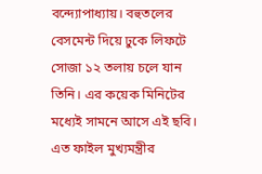বন্দ্যোপাধ্যায়। বহুতলের বেসমেন্ট দিয়ে ঢুকে লিফটে সোজা ১২ তলায় চলে যান তিনি। এর কয়েক মিনিটের মধ্যেই সামনে আসে এই ছবি। এত ফাইল মুখ্যমন্ত্রীর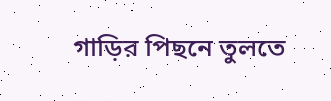গাড়ির পিছনে তুলতে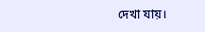দেখা যায়।